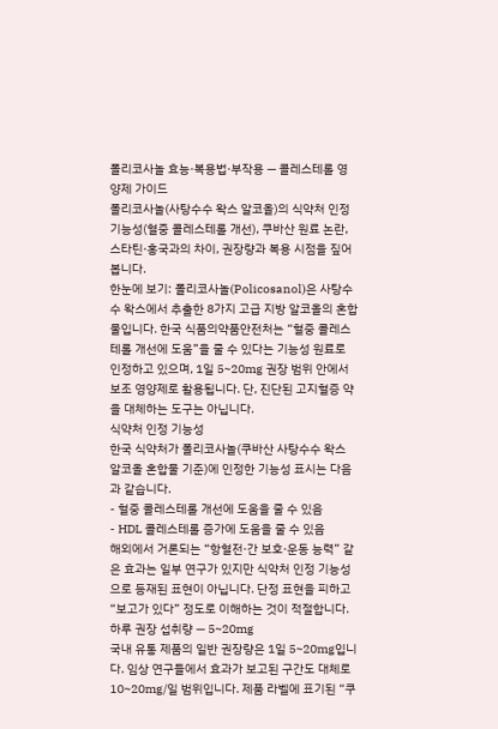폴리코사놀 효능·복용법·부작용 — 콜레스테롤 영양제 가이드
폴리코사놀(사탕수수 왁스 알코올)의 식약처 인정 기능성(혈중 콜레스테롤 개선), 쿠바산 원료 논란, 스타틴·홍국과의 차이, 권장량과 복용 시점을 짚어봅니다.
한눈에 보기: 폴리코사놀(Policosanol)은 사탕수수 왁스에서 추출한 8가지 고급 지방 알코올의 혼합물입니다. 한국 식품의약품안전처는 “혈중 콜레스테롤 개선에 도움”을 줄 수 있다는 기능성 원료로 인정하고 있으며, 1일 5~20mg 권장 범위 안에서 보조 영양제로 활용됩니다. 단, 진단된 고지혈증 약을 대체하는 도구는 아닙니다.
식약처 인정 기능성
한국 식약처가 폴리코사놀(쿠바산 사탕수수 왁스 알코올 혼합물 기준)에 인정한 기능성 표시는 다음과 같습니다.
- 혈중 콜레스테롤 개선에 도움을 줄 수 있음
- HDL 콜레스테롤 증가에 도움을 줄 수 있음
해외에서 거론되는 “항혈전·간 보호·운동 능력” 같은 효과는 일부 연구가 있지만 식약처 인정 기능성으로 등재된 표현이 아닙니다. 단정 표현을 피하고 “보고가 있다” 정도로 이해하는 것이 적절합니다.
하루 권장 섭취량 — 5~20mg
국내 유통 제품의 일반 권장량은 1일 5~20mg입니다. 임상 연구들에서 효과가 보고된 구간도 대체로 10~20mg/일 범위입니다. 제품 라벨에 표기된 “쿠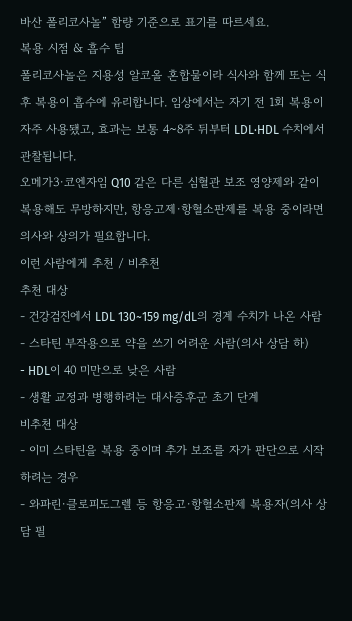바산 폴리코사놀” 함량 기준으로 표기를 따르세요.
복용 시점 & 흡수 팁
폴리코사놀은 지용성 알코올 혼합물이라 식사와 함께 또는 식후 복용이 흡수에 유리합니다. 임상에서는 자기 전 1회 복용이 자주 사용됐고, 효과는 보통 4~8주 뒤부터 LDL·HDL 수치에서 관찰됩니다.
오메가3·코엔자임 Q10 같은 다른 심혈관 보조 영양제와 같이 복용해도 무방하지만, 항응고제·항혈소판제를 복용 중이라면 의사와 상의가 필요합니다.
이런 사람에게 추천 / 비추천
추천 대상
- 건강검진에서 LDL 130~159 mg/dL의 경계 수치가 나온 사람
- 스타틴 부작용으로 약을 쓰기 어려운 사람(의사 상담 하)
- HDL이 40 미만으로 낮은 사람
- 생활 교정과 병행하려는 대사증후군 초기 단계
비추천 대상
- 이미 스타틴을 복용 중이며 추가 보조를 자가 판단으로 시작하려는 경우
- 와파린·클로피도그렐 등 항응고·항혈소판제 복용자(의사 상담 필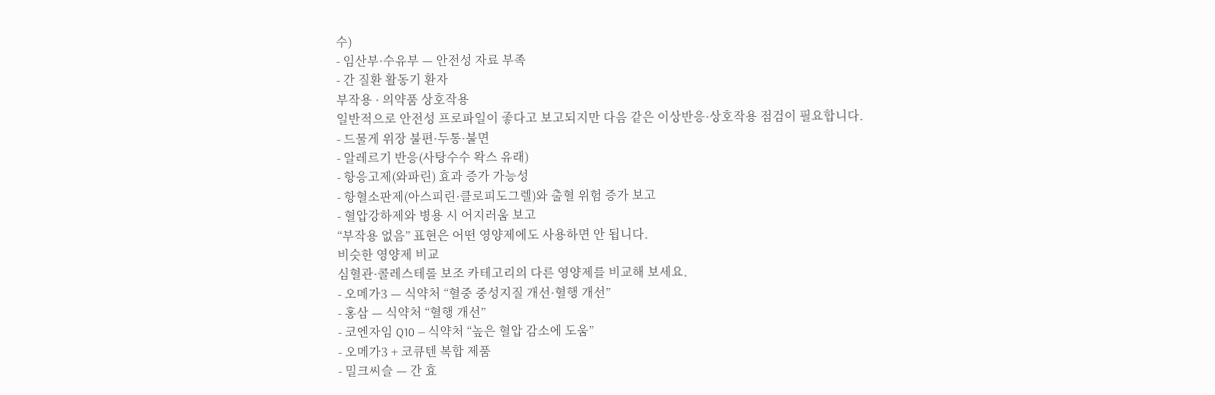수)
- 임산부·수유부 — 안전성 자료 부족
- 간 질환 활동기 환자
부작용 · 의약품 상호작용
일반적으로 안전성 프로파일이 좋다고 보고되지만 다음 같은 이상반응·상호작용 점검이 필요합니다.
- 드물게 위장 불편·두통·불면
- 알레르기 반응(사탕수수 왁스 유래)
- 항응고제(와파린) 효과 증가 가능성
- 항혈소판제(아스피린·클로피도그렐)와 출혈 위험 증가 보고
- 혈압강하제와 병용 시 어지러움 보고
“부작용 없음” 표현은 어떤 영양제에도 사용하면 안 됩니다.
비슷한 영양제 비교
심혈관·콜레스테롤 보조 카테고리의 다른 영양제를 비교해 보세요.
- 오메가3 — 식약처 “혈중 중성지질 개선·혈행 개선”
- 홍삼 — 식약처 “혈행 개선”
- 코엔자임 Q10 — 식약처 “높은 혈압 감소에 도움”
- 오메가3 + 코큐텐 복합 제품
- 밀크씨슬 — 간 효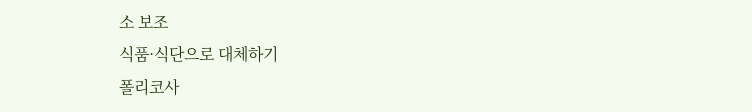소 보조
식품·식단으로 대체하기
폴리코사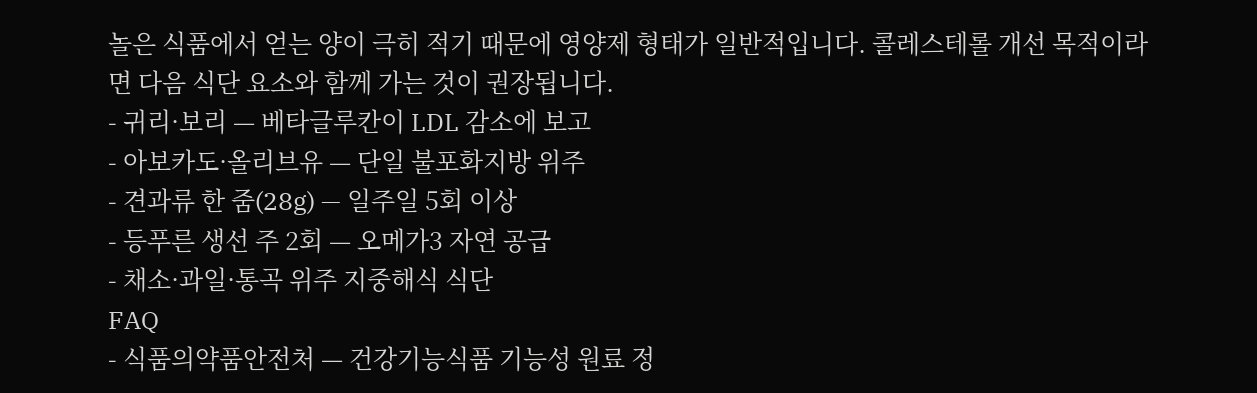놀은 식품에서 얻는 양이 극히 적기 때문에 영양제 형태가 일반적입니다. 콜레스테롤 개선 목적이라면 다음 식단 요소와 함께 가는 것이 권장됩니다.
- 귀리·보리 — 베타글루칸이 LDL 감소에 보고
- 아보카도·올리브유 — 단일 불포화지방 위주
- 견과류 한 줌(28g) — 일주일 5회 이상
- 등푸른 생선 주 2회 — 오메가3 자연 공급
- 채소·과일·통곡 위주 지중해식 식단
FAQ
- 식품의약품안전처 — 건강기능식품 기능성 원료 정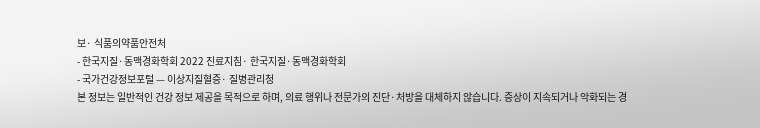보· 식품의약품안전처
- 한국지질·동맥경화학회 2022 진료지침· 한국지질·동맥경화학회
- 국가건강정보포털 — 이상지질혈증· 질병관리청
본 정보는 일반적인 건강 정보 제공을 목적으로 하며, 의료 행위나 전문가의 진단·처방을 대체하지 않습니다. 증상이 지속되거나 악화되는 경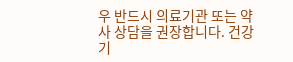우 반드시 의료기관 또는 약사 상담을 권장합니다. 건강기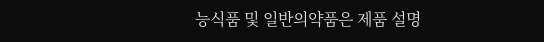능식품 및 일반의약품은 제품 설명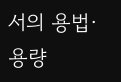서의 용법·용량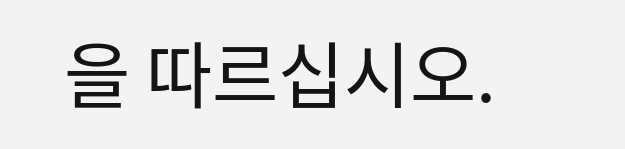을 따르십시오.